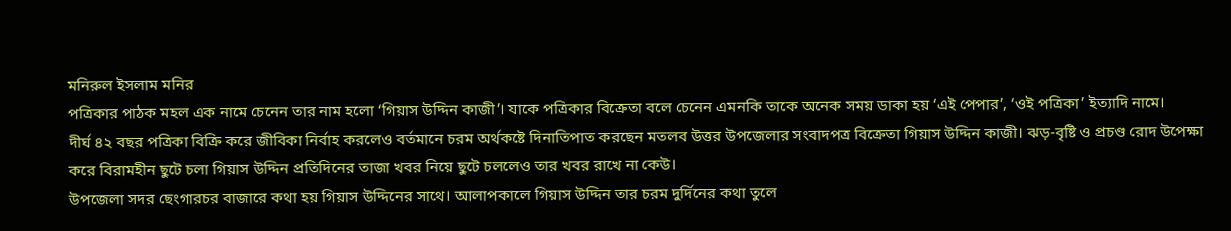মনিরুল ইসলাম মনির
পত্রিকার পাঠক মহল এক নামে চেনেন তার নাম হলো ‘গিয়াস উদ্দিন কাজী’। যাকে পত্রিকার বিক্রেতা বলে চেনেন এমনকি তাকে অনেক সময় ডাকা হয় ‘এই পেপার’, ‘ওই পত্রিকা’ ইত্যাদি নামে।
দীর্ঘ ৪২ বছর পত্রিকা বিক্রি করে জীবিকা নির্বাহ করলেও বর্তমানে চরম অর্থকষ্টে দিনাতিপাত করছেন মতলব উত্তর উপজেলার সংবাদপত্র বিক্রেতা গিয়াস উদ্দিন কাজী। ঝড়-বৃষ্টি ও প্রচণ্ড রোদ উপেক্ষা করে বিরামহীন ছুটে চলা গিয়াস উদ্দিন প্রতিদিনের তাজা খবর নিয়ে ছুটে চললেও তার খবর রাখে না কেউ।
উপজেলা সদর ছেংগারচর বাজারে কথা হয় গিয়াস উদ্দিনের সাথে। আলাপকালে গিয়াস উদ্দিন তার চরম দুর্দিনের কথা তুলে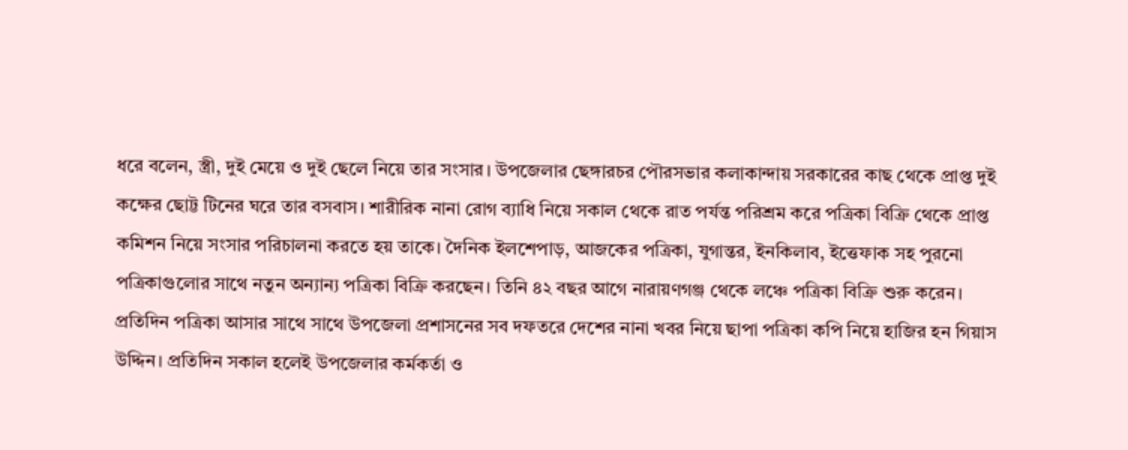ধরে বলেন, স্ত্রী, দুই মেয়ে ও দুই ছেলে নিয়ে তার সংসার। উপজেলার ছেঙ্গারচর পৌরসভার কলাকান্দায় সরকারের কাছ থেকে প্রাপ্ত দুই কক্ষের ছোট্ট টিনের ঘরে তার বসবাস। শারীরিক নানা রোগ ব্যাধি নিয়ে সকাল থেকে রাত পর্যন্ত পরিশ্রম করে পত্রিকা বিক্রি থেকে প্রাপ্ত কমিশন নিয়ে সংসার পরিচালনা করতে হয় তাকে। দৈনিক ইলশেপাড়, আজকের পত্রিকা, যুগান্তর, ইনকিলাব, ইত্তেফাক সহ পুরনো পত্রিকাগুলোর সাথে নতুন অন্যান্য পত্রিকা বিক্রি করছেন। তিনি ৪২ বছর আগে নারায়ণগঞ্জ থেকে লঞ্চে পত্রিকা বিক্রি শুরু করেন।
প্রতিদিন পত্রিকা আসার সাথে সাথে উপজেলা প্রশাসনের সব দফতরে দেশের নানা খবর নিয়ে ছাপা পত্রিকা কপি নিয়ে হাজির হন গিয়াস উদ্দিন। প্রতিদিন সকাল হলেই উপজেলার কর্মকর্তা ও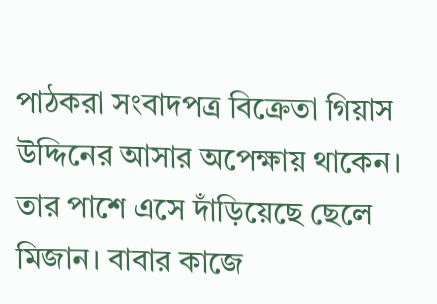পাঠকরা সংবাদপত্র বিক্রেতা গিয়াস উদ্দিনের আসার অপেক্ষায় থাকেন।
তার পাশে এসে দাঁড়িয়েছে ছেলে মিজান। বাবার কাজে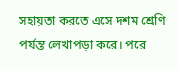সহায়তা করতে এসে দশম শ্রেণি পর্যন্ত লেখাপড়া করে। পরে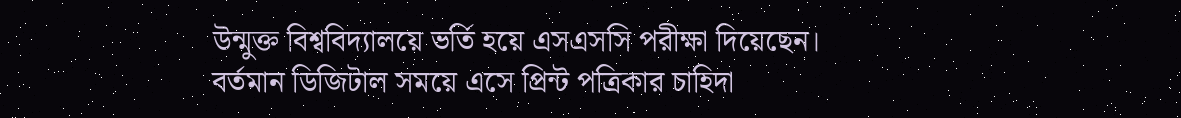উন্মুক্ত বিশ্ববিদ্যালয়ে ভর্তি হয়ে এসএসসি পরীক্ষা দিয়েছেন।
বর্তমান ডিজিটাল সময়ে এসে প্রিন্ট পত্রিকার চাহিদা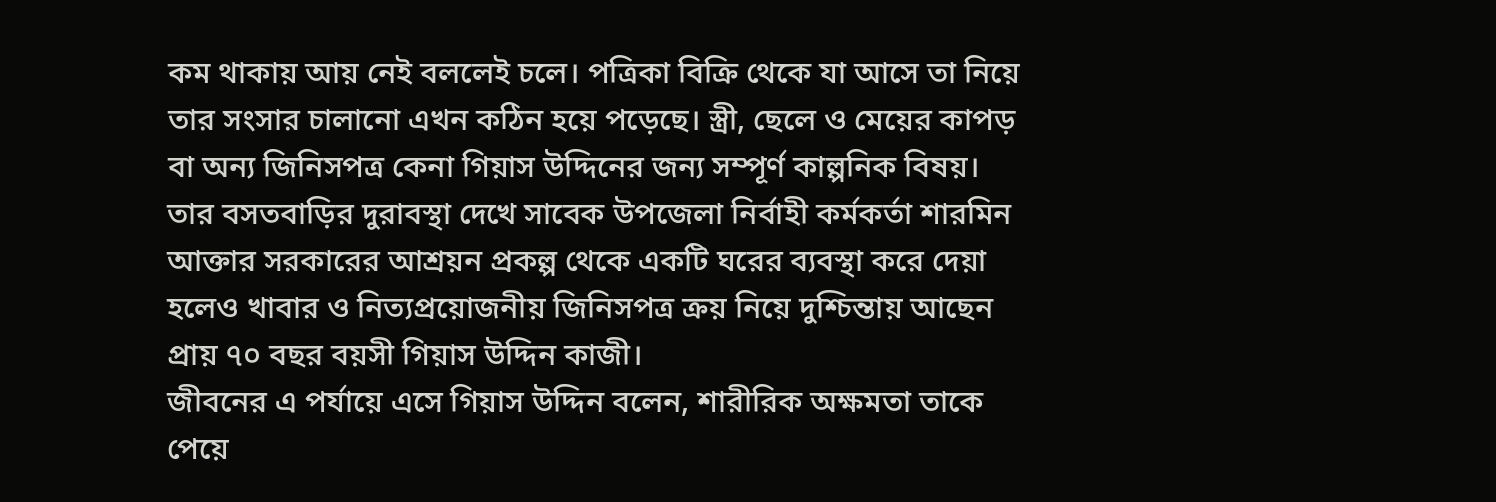কম থাকায় আয় নেই বললেই চলে। পত্রিকা বিক্রি থেকে যা আসে তা নিয়ে তার সংসার চালানো এখন কঠিন হয়ে পড়েছে। স্ত্রী, ছেলে ও মেয়ের কাপড় বা অন্য জিনিসপত্র কেনা গিয়াস উদ্দিনের জন্য সম্পূর্ণ কাল্পনিক বিষয়।
তার বসতবাড়ির দুরাবস্থা দেখে সাবেক উপজেলা নির্বাহী কর্মকর্তা শারমিন আক্তার সরকারের আশ্রয়ন প্রকল্প থেকে একটি ঘরের ব্যবস্থা করে দেয়া হলেও খাবার ও নিত্যপ্রয়োজনীয় জিনিসপত্র ক্রয় নিয়ে দুশ্চিন্তায় আছেন প্রায় ৭০ বছর বয়সী গিয়াস উদ্দিন কাজী।
জীবনের এ পর্যায়ে এসে গিয়াস উদ্দিন বলেন, শারীরিক অক্ষমতা তাকে পেয়ে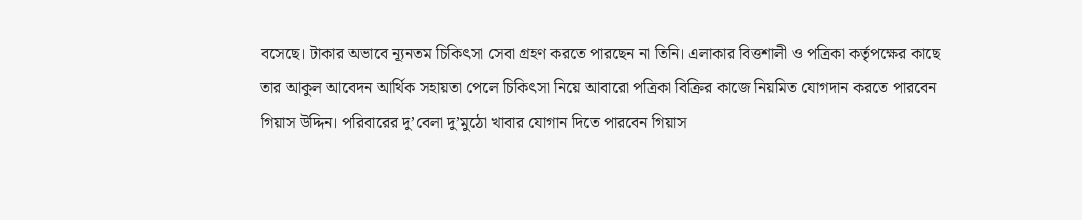বসেছে। টাকার অভাবে ন্যূনতম চিকিৎসা সেবা গ্রহণ করতে পারছেন না তিনি। এলাকার বিত্তশালী ও পত্রিকা কর্তৃপক্ষের কাছে তার আকুল আবেদন আর্থিক সহায়তা পেলে চিকিৎসা নিয়ে আবারো পত্রিকা বিক্রির কাজে নিয়মিত যোগদান করতে পারবেন গিয়াস উদ্দিন। পরিবারের দু’বেলা দু’মুঠো খাবার যোগান দিতে পারবেন গিয়াস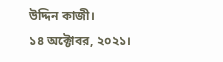উদ্দিন কাজী।
১৪ অক্টোবর, ২০২১।